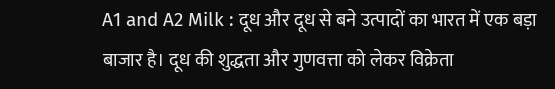A1 and A2 Milk : दूध और दूध से बने उत्पादों का भारत में एक बड़ा बाजार है। दूध की शुद्धता और गुणवत्ता को लेकर विक्रेता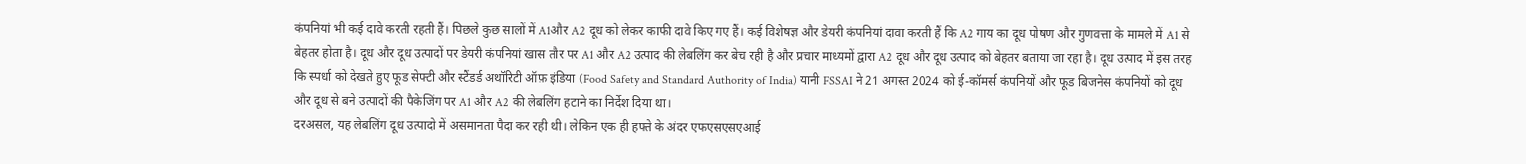कंपनियां भी कई दावे करती रहती हैं। पिछले कुछ सालों में A1और A2 दूध को लेकर काफी दावे किए गए हैं। कई विशेषज्ञ और डेयरी कंपनियां दावा करती हैं कि A2 गाय का दूध पोषण और गुणवत्ता के मामले में A1 से बेहतर होता है। दूध और दूध उत्पादों पर डेयरी कंपनियां खास तौर पर A1 और A2 उत्पाद की लेबलिंग कर बेच रही है और प्रचार माध्यमों द्वारा A2 दूध और दूध उत्पाद को बेहतर बताया जा रहा है। दूध उत्पाद में इस तरह कि स्पर्धा को देखते हुए फूड सेफ्टी और स्टैंडर्ड अथॉरिटी ऑफ़ इंडिया (Food Safety and Standard Authority of India) यानी FSSAI ने 21 अगस्त 2024 को ई-कॉमर्स कंपनियों और फूड बिजनेस कंपनियों को दूध और दूध से बने उत्पादों की पैकेजिंग पर A1 और A2 की लेबलिंग हटाने का निर्देश दिया था।
दरअसल, यह लेबलिंग दूध उत्पादो में असमानता पैदा कर रही थी। लेकिन एक ही हफ्ते के अंदर एफएसएसएआई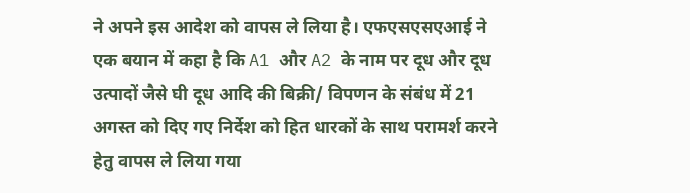ने अपने इस आदेश को वापस ले लिया है। एफएसएसएआई ने एक बयान में कहा है कि A1 और A2 के नाम पर दूध और दूध उत्पादों जैसे घी दूध आदि की बिक्री/ विपणन के संबंध में 21 अगस्त को दिए गए निर्देश को हित धारकों के साथ परामर्श करने हेतु वापस ले लिया गया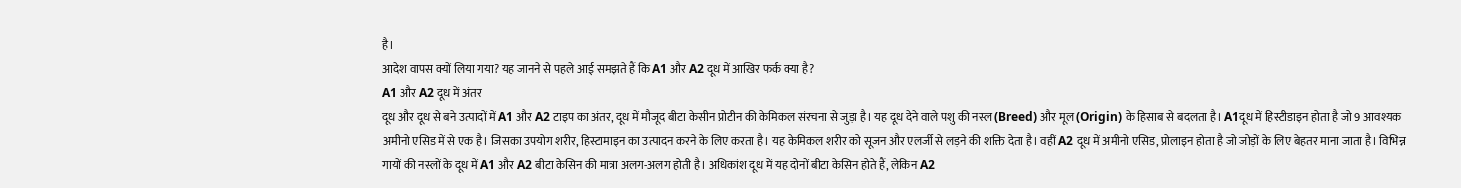है।
आदेश वापस क्यों लिया गया? यह जानने से पहले आई समझते हैं कि A1 और A2 दूध में आखिर फर्क क्या है?
A1 और A2 दूध में अंतर
दूध और दूध से बने उत्पादों में A1 और A2 टाइप का अंतर, दूध में मौजूद बीटा केसीन प्रोटीन की केमिकल संरचना से जुड़ा है। यह दूध देने वाले पशु की नस्ल (Breed) और मूल (Origin) के हिसाब से बदलता है। A1दूध में हिस्टीडाइन होता है जो 9 आवश्यक अमीनो एसिड में से एक है। जिसका उपयोग शरीर, हिस्टामाइन का उत्पादन करने के लिए करता है। यह केमिकल शरीर को सूजन और एलर्जी से लड़ने की शक्ति देता है। वहीं A2 दूध में अमीनो एसिड, प्रोलाइन होता है जो जोड़ों के लिए बेहतर माना जाता है। विभिन्न गायों की नस्लों के दूध में A1 और A2 बीटा केसिन की मात्रा अलग-अलग होती है। अधिकांश दूध में यह दोनों बीटा केसिन होते हैं, लेकिन A2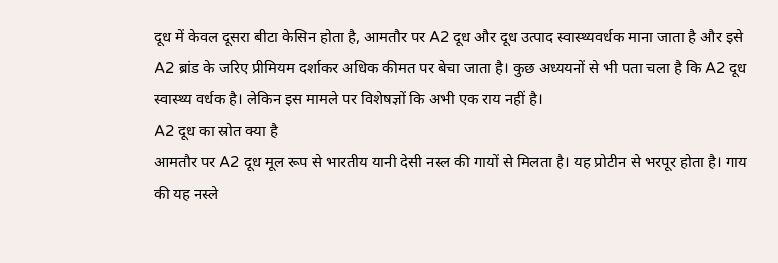दूध में केवल दूसरा बीटा केसिन होता है, आमतौर पर A2 दूध और दूध उत्पाद स्वास्थ्यवर्धक माना जाता है और इसे A2 ब्रांड के जरिए प्रीमियम दर्शाकर अधिक कीमत पर बेचा जाता है। कुछ अध्ययनों से भी पता चला है कि A2 दूध स्वास्थ्य वर्धक है। लेकिन इस मामले पर विशेषज्ञों कि अभी एक राय नहीं है।
A2 दूध का स्रोत क्या है
आमतौर पर A2 दूध मूल रूप से भारतीय यानी देसी नस्ल की गायों से मिलता है। यह प्रोटीन से भरपूर होता है। गाय की यह नस्ले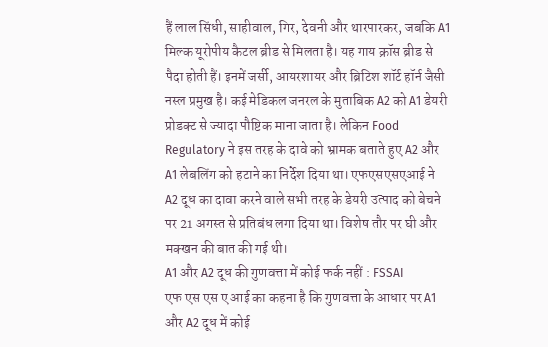हैं लाल सिंधी, साहीवाल, गिर, देवनी और थारपारकर, जबकि A1 मिल्क यूरोपीय कैटल ब्रीड से मिलता है। यह गाय क्रॉस ब्रीड से पैदा होती हैं। इनमें जर्सी, आयरशायर और ब्रिटिश शॉर्ट हॉर्न जैसी नस्ल प्रमुख है। कई मेडिकल जनरल के मुताबिक A2 को A1 डेयरी प्रोडक्ट से ज्यादा पौष्टिक माना जाता है। लेकिन Food Regulatory ने इस तरह के दावे को भ्रामक बताते हुए A2 और A1 लेबलिंग को हटाने का निर्देश दिया था। एफएसएसएआई ने A2 दूध का दावा करने वाले सभी तरह के डेयरी उत्पाद को बेचने पर 21 अगस्त से प्रतिबंध लगा दिया था। विशेष तौर पर घी और मक्खन की बात की गई थी।
A1 और A2 दूध की गुणवत्ता में कोई फर्क नहीं : FSSAI
एफ एस एस ए आई का कहना है कि गुणवत्ता के आधार पर A1 और A2 दूध में कोई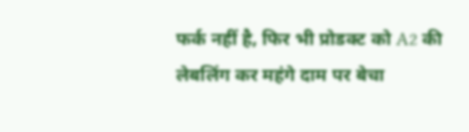फर्क नहीं है, फिर भी प्रोडक्ट को A2 की लेबलिंग कर महंगे दाम पर बेचा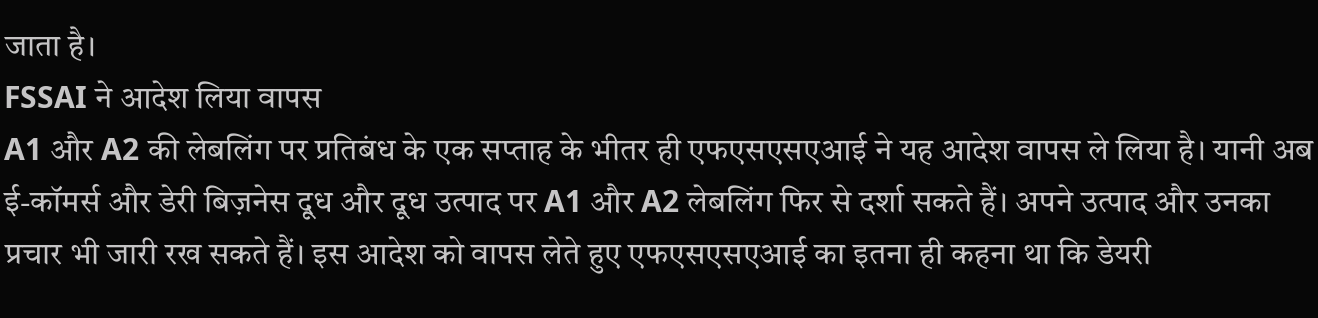जाता है।
FSSAI ने आदेश लिया वापस
A1 और A2 की लेबलिंग पर प्रतिबंध के एक सप्ताह के भीतर ही एफएसएसएआई ने यह आदेश वापस ले लिया है। यानी अब ई-कॉमर्स और डेरी बिज़नेस दूध और दूध उत्पाद पर A1 और A2 लेबलिंग फिर से दर्शा सकते हैं। अपने उत्पाद और उनका प्रचार भी जारी रख सकते हैं। इस आदेश को वापस लेते हुए एफएसएसएआई का इतना ही कहना था कि डेयरी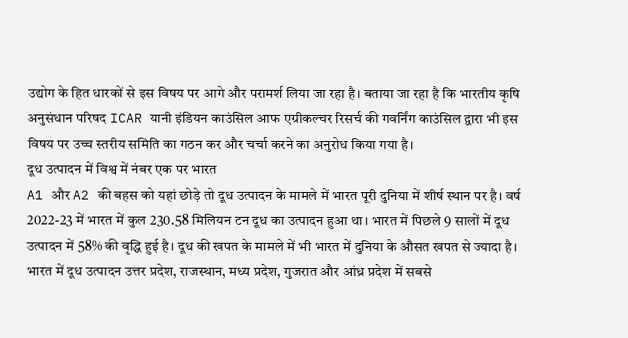उद्योग के हित धारकों से इस विषय पर आगे और परामर्श लिया जा रहा है। बताया जा रहा है कि भारतीय कृषि अनुसंधान परिषद ICAR यानी इंडियन काउंसिल आफ एग्रीकल्चर रिसर्च की गवर्निंग काउंसिल द्वारा भी इस विषय पर उच्च स्तरीय समिति का गठन कर और चर्चा करने का अनुरोध किया गया है।
दूध उत्पादन में विश्व में नंबर एक पर भारत
A1 और A2 की बहस को यहां छोड़े तो दूध उत्पादन के मामले में भारत पूरी दुनिया में शीर्ष स्थान पर है। वर्ष 2022-23 में भारत में कुल 230.58 मिलियन टन दूध का उत्पादन हुआ था। भारत में पिछले 9 सालों में दूध उत्पादन में 58% की वृद्धि हुई है। दूध की खपत के मामले में भी भारत में दुनिया के औसत खपत से ज्यादा है। भारत में दूध उत्पादन उत्तर प्रदेश, राजस्थान, मध्य प्रदेश, गुजरात और आंध्र प्रदेश में सबसे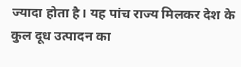ज्यादा होता है। यह पांच राज्य मिलकर देश के कुल दूध उत्पादन का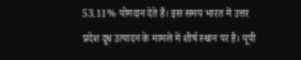53.11% योगदान देते हैं। इस समय भारत में उत्तर प्रदेश दूध उत्पादन के मामले में शीर्ष स्थान पर है। यूपी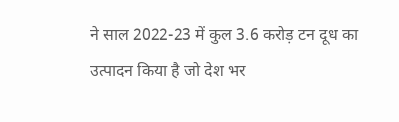ने साल 2022-23 में कुल 3.6 करोड़ टन दूध का उत्पादन किया है जो देश भर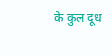के कुल दूध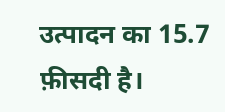उत्पादन का 15.7 फ़ीसदी है।